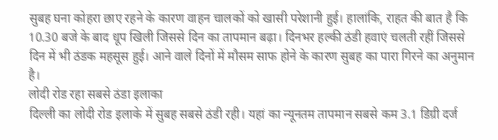सुबह घना कोहरा छाए रहने के कारण वाहन चालकों को खासी परेशानी हुई। हालांकि, राहत की बात है कि 10.30 बजे के बाद धूप खिली जिससे दिन का तापमान बढ़ा। दिनभर हल्की ठंडी हवाएं चलती रहीं जिससे दिन में भी ठंडक महसूस हुई। आने वाले दिनों में मौसम साफ होने के कारण सुबह का पारा गिरने का अनुमान है।
लोदी रोड रहा सबसे ठंडा इलाका
दिल्ली का लोदी रोड इलाके में सुबह सबसे ठंडी रही। यहां का न्यूनतम तापमान सबसे कम 3.1 डिग्री दर्ज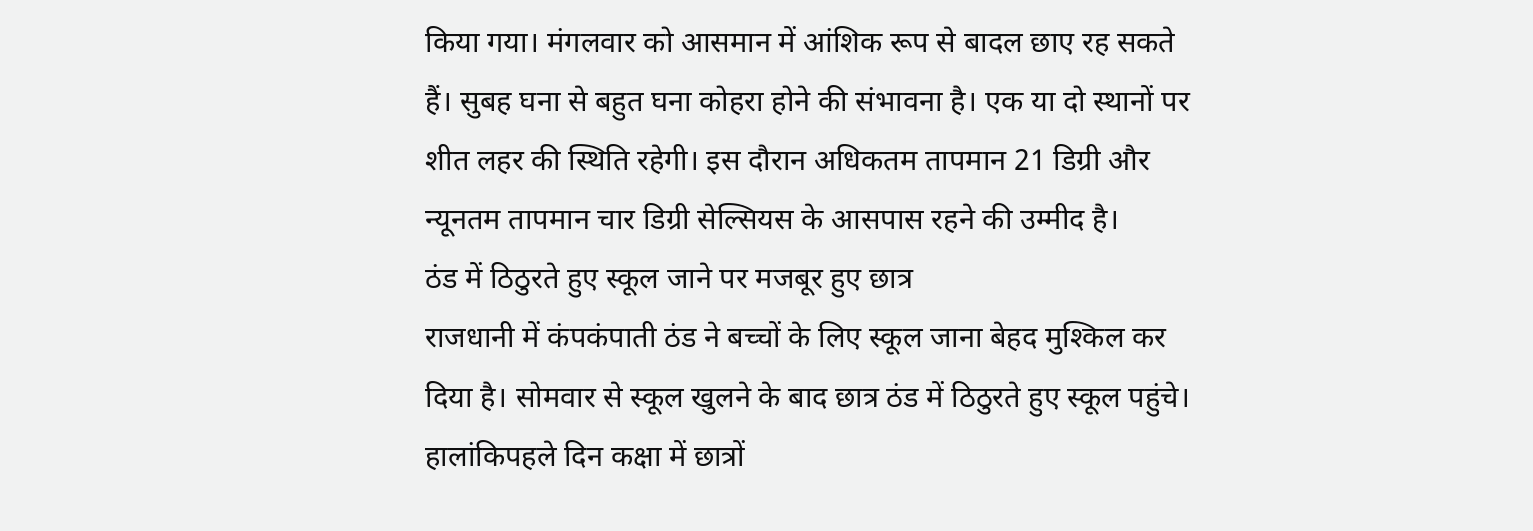किया गया। मंगलवार को आसमान में आंशिक रूप से बादल छाए रह सकते हैं। सुबह घना से बहुत घना कोहरा होने की संभावना है। एक या दो स्थानों पर शीत लहर की स्थिति रहेगी। इस दौरान अधिकतम तापमान 21 डिग्री और न्यूनतम तापमान चार डिग्री सेल्सियस के आसपास रहने की उम्मीद है।
ठंड में ठिठुरते हुए स्कूल जाने पर मजबूर हुए छात्र
राजधानी में कंपकंपाती ठंड ने बच्चों के लिए स्कूल जाना बेहद मुश्किल कर दिया है। सोमवार से स्कूल खुलने के बाद छात्र ठंड में ठिठुरते हुए स्कूल पहुंचे। हालांकिपहले दिन कक्षा में छात्रों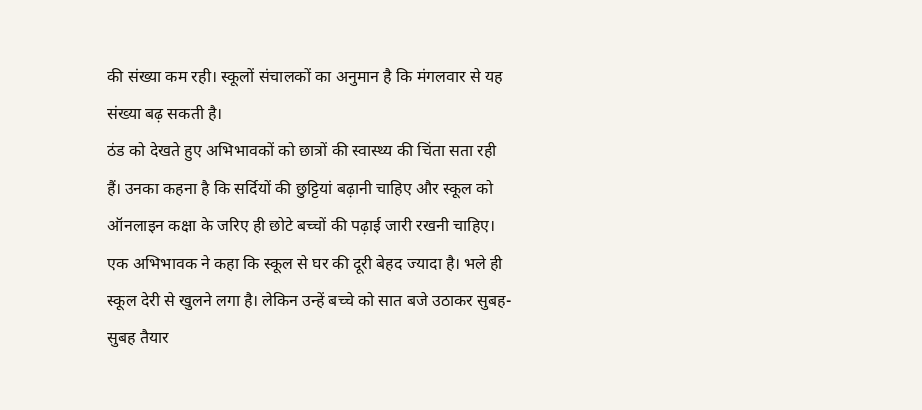की संख्या कम रही। स्कूलों संचालकों का अनुमान है कि मंगलवार से यह संख्या बढ़ सकती है।
ठंड को देखते हुए अभिभावकों को छात्रों की स्वास्थ्य की चिंता सता रही हैं। उनका कहना है कि सर्दियों की छुट्टियां बढ़ानी चाहिए और स्कूल को ऑनलाइन कक्षा के जरिए ही छोटे बच्चों की पढ़ाई जारी रखनी चाहिए। एक अभिभावक ने कहा कि स्कूल से घर की दूरी बेहद ज्यादा है। भले ही स्कूल देरी से खुलने लगा है। लेकिन उन्हें बच्चे को सात बजे उठाकर सुबह-सुबह तैयार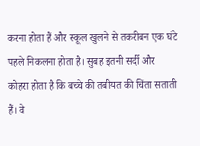करना होता हैं और स्कूल खुलने से तकरीबन एक घंटे पहले निकलना होता है। सुबह इतनी सर्दी और कोहरा होता है कि बच्चे की तबीयत की चिंता सताती हैं। वे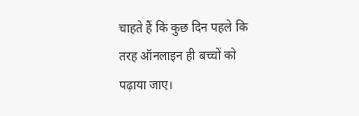चाहते हैं कि कुछ दिन पहले कि तरह ऑनलाइन ही बच्चों को पढ़ाया जाए।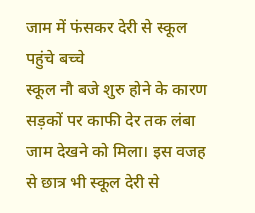जाम में फंसकर देरी से स्कूल पहुंचे बच्चे
स्कूल नौ बजे शुरु होने के कारण सड़कों पर काफी देर तक लंबा जाम देखने को मिला। इस वजह से छात्र भी स्कूल देरी से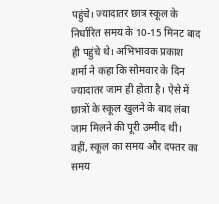पहुंचे। ज्यादातर छात्र स्कूल के निर्धारित समय के 10-15 मिनट बाद ही पहुंचे थे। अभिभावक प्रकाश शर्मा ने कहा कि सोमवार के दिन ज्यादातर जाम ही होता है। ऐसे में छात्रों के स्कूल खुलने के बाद लंबा जाम मिलने की पूरी उम्मीद थी। वहीं, स्कूल का समय और दफ्तर का समय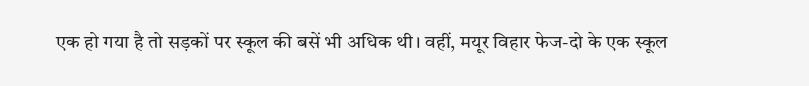एक हो गया है तो सड़कों पर स्कूल की बसें भी अधिक थी। वहीं, मयूर विहार फेज-दो के एक स्कूल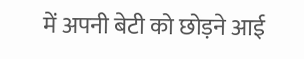में अपनी बेटी को छोड़ने आई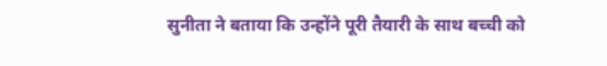सुनीता ने बताया कि उन्होंने पूरी तैयारी के साथ बच्ची को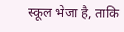स्कूल भेजा है, ताकि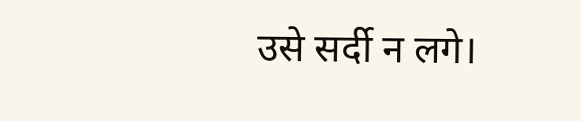उसे सर्दी न लगे।